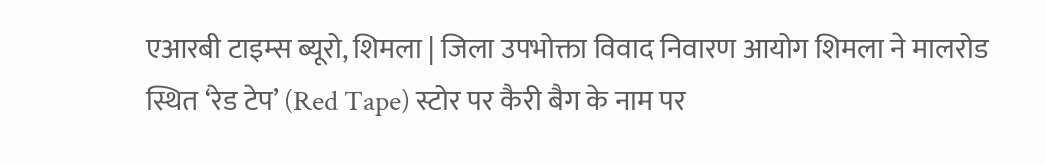एआरबी टाइम्स ब्यूरो, शिमला | जिला उपभोक्ता विवाद निवारण आयोग शिमला ने मालरोड स्थित ‘रेड टेप’ (Red Tape) स्टोर पर कैरी बैग के नाम पर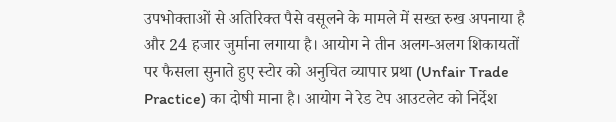उपभोक्ताओं से अतिरिक्त पैसे वसूलने के मामले में सख्त रुख अपनाया है और 24 हजार जुर्माना लगाया है। आयोग ने तीन अलग-अलग शिकायतों पर फैसला सुनाते हुए स्टोर को अनुचित व्यापार प्रथा (Unfair Trade Practice) का दोषी माना है। आयोग ने रेड टेप आउटलेट को निर्देश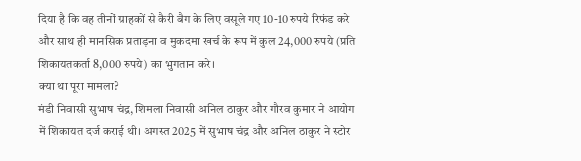दिया है कि वह तीनों ग्राहकों से कैरी बैग के लिए वसूले गए 10-10 रुपये रिफंड करे और साथ ही मानसिक प्रताड़ना व मुकदमा खर्च के रूप में कुल 24,000 रुपये (प्रति शिकायतकर्ता 8,000 रुपये) का भुगतान करे।
क्या था पूरा मामला?
मंडी निवासी सुभाष चंद्र, शिमला निवासी अनिल ठाकुर और गौरव कुमार ने आयोग में शिकायत दर्ज कराई थी। अगस्त 2025 में सुभाष चंद्र और अनिल ठाकुर ने स्टोर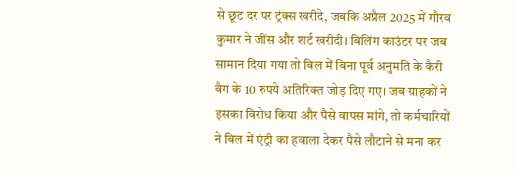से छूट दर पर ट्रंक्स खरीदे, जबकि अप्रैल 2025 में गौरव कुमार ने जींस और शर्ट खरीदी। बिलिंग काउंटर पर जब सामान दिया गया तो बिल में बिना पूर्व अनुमति के कैरी बैग के 10 रुपये अतिरिक्त जोड़ दिए गए। जब ग्राहकों ने इसका विरोध किया और पैसे वापस मांगे, तो कर्मचारियों ने बिल में एंट्री का हवाला देकर पैसे लौटाने से मना कर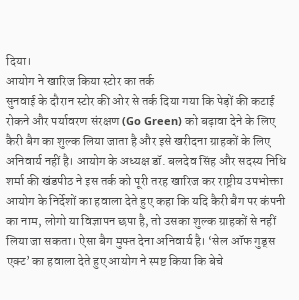दिया।
आयोग ने खारिज किया स्टोर का तर्क
सुनवाई के दौरान स्टोर की ओर से तर्क दिया गया कि पेड़ों की कटाई रोकने और पर्यावरण संरक्षण (Go Green) को बढ़ावा देने के लिए कैरी बैग का शुल्क लिया जाता है और इसे खरीदना ग्राहकों के लिए अनिवार्य नहीं है। आयोग के अध्यक्ष डॉ. बलदेव सिंह और सदस्य निधि शर्मा की खंडपीठ ने इस तर्क को पूरी तरह खारिज कर राष्ट्रीय उपभोक्ता आयोग के निर्देशों का हवाला देते हुए कहा कि यदि कैरी बैग पर कंपनी का नाम, लोगो या विज्ञापन छपा है, तो उसका शुल्क ग्राहकों से नहीं लिया जा सकता। ऐसा बैग मुफ्त देना अनिवार्य है। ‘सेल ऑफ गुड्स एक्ट’ का हवाला देते हुए आयोग ने स्पष्ट किया कि बेचे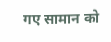गए सामान को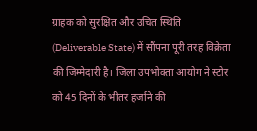ग्राहक को सुरक्षित और उचित स्थिति (Deliverable State) में सौंपना पूरी तरह विक्रेता की जिम्मेदारी है। जिला उपभोक्ता आयोग ने स्टोर को 45 दिनों के भीतर हर्जाने की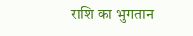राशि का भुगतान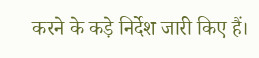करने के कड़े निर्देश जारी किए हैं।